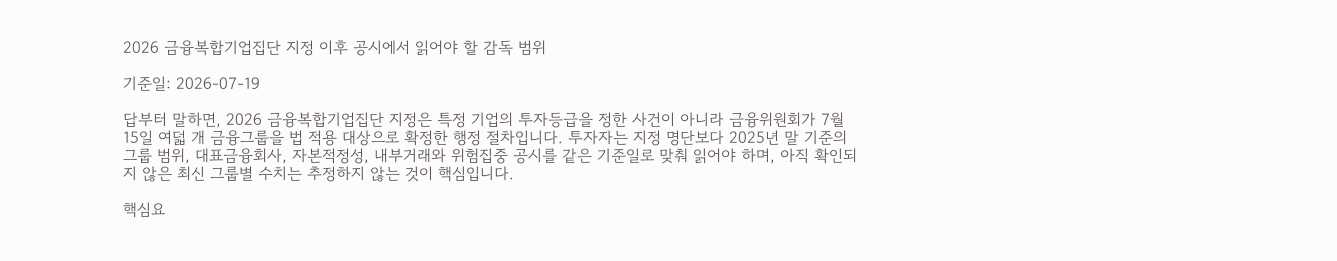2026 금융복합기업집단 지정 이후 공시에서 읽어야 할 감독 범위

기준일: 2026-07-19

답부터 말하면, 2026 금융복합기업집단 지정은 특정 기업의 투자등급을 정한 사건이 아니라 금융위원회가 7월 15일 여덟 개 금융그룹을 법 적용 대상으로 확정한 행정 절차입니다. 투자자는 지정 명단보다 2025년 말 기준의 그룹 범위, 대표금융회사, 자본적정성, 내부거래와 위험집중 공시를 같은 기준일로 맞춰 읽어야 하며, 아직 확인되지 않은 최신 그룹별 수치는 추정하지 않는 것이 핵심입니다.

핵심요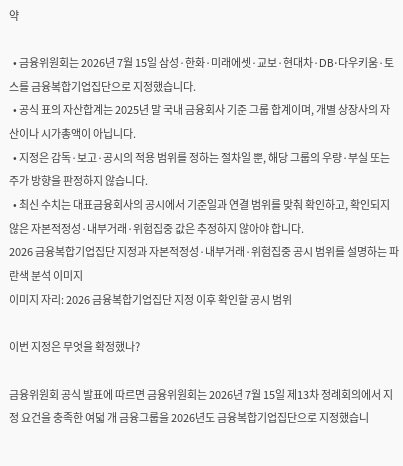약

  • 금융위원회는 2026년 7월 15일 삼성·한화·미래에셋·교보·현대차·DB·다우키움·토스를 금융복합기업집단으로 지정했습니다.
  • 공식 표의 자산합계는 2025년 말 국내 금융회사 기준 그룹 합계이며, 개별 상장사의 자산이나 시가총액이 아닙니다.
  • 지정은 감독·보고·공시의 적용 범위를 정하는 절차일 뿐, 해당 그룹의 우량·부실 또는 주가 방향을 판정하지 않습니다.
  • 최신 수치는 대표금융회사의 공시에서 기준일과 연결 범위를 맞춰 확인하고, 확인되지 않은 자본적정성·내부거래·위험집중 값은 추정하지 않아야 합니다.
2026 금융복합기업집단 지정과 자본적정성·내부거래·위험집중 공시 범위를 설명하는 파란색 분석 이미지
이미지 자리: 2026 금융복합기업집단 지정 이후 확인할 공시 범위

이번 지정은 무엇을 확정했나?

금융위원회 공식 발표에 따르면 금융위원회는 2026년 7월 15일 제13차 정례회의에서 지정 요건을 충족한 여덟 개 금융그룹을 2026년도 금융복합기업집단으로 지정했습니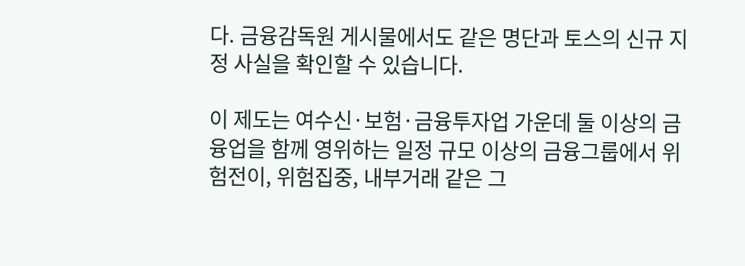다. 금융감독원 게시물에서도 같은 명단과 토스의 신규 지정 사실을 확인할 수 있습니다.

이 제도는 여수신·보험·금융투자업 가운데 둘 이상의 금융업을 함께 영위하는 일정 규모 이상의 금융그룹에서 위험전이, 위험집중, 내부거래 같은 그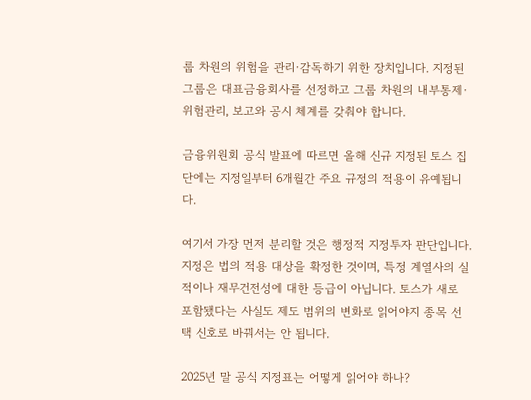룹 차원의 위험을 관리·감독하기 위한 장치입니다. 지정된 그룹은 대표금융회사를 선정하고 그룹 차원의 내부통제·위험관리, 보고와 공시 체계를 갖춰야 합니다.

금융위원회 공식 발표에 따르면 올해 신규 지정된 토스 집단에는 지정일부터 6개월간 주요 규정의 적용이 유예됩니다.

여기서 가장 먼저 분리할 것은 행정적 지정투자 판단입니다. 지정은 법의 적용 대상을 확정한 것이며, 특정 계열사의 실적이나 재무건전성에 대한 등급이 아닙니다. 토스가 새로 포함됐다는 사실도 제도 범위의 변화로 읽어야지 종목 선택 신호로 바꿔서는 안 됩니다.

2025년 말 공식 지정표는 어떻게 읽어야 하나?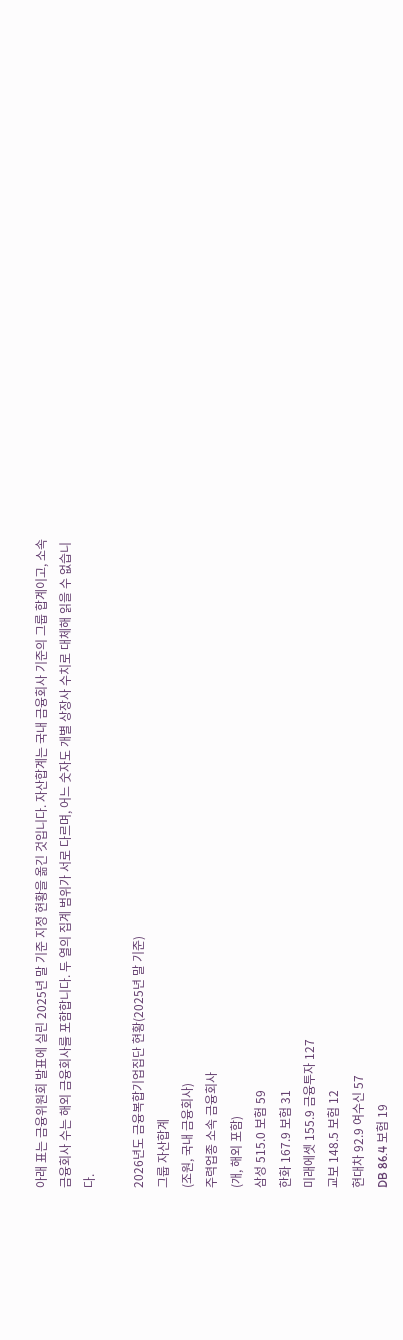아래 표는 금융위원회 발표에 실린 2025년 말 기준 지정 현황을 옮긴 것입니다. 자산합계는 국내 금융회사 기준의 그룹 합계이고, 소속 금융회사 수는 해외 금융회사를 포함합니다. 두 열의 집계 범위가 서로 다르며, 어느 숫자도 개별 상장사 수치로 대체해 읽을 수 없습니다.

2026년도 금융복합기업집단 현황(2025년 말 기준)
그룹 자산합계
(조원, 국내 금융회사)
주력업종 소속 금융회사
(개, 해외 포함)
삼성 515.0 보험 59
한화 167.9 보험 31
미래에셋 155.9 금융투자 127
교보 148.5 보험 12
현대차 92.9 여수신 57
DB 86.4 보험 19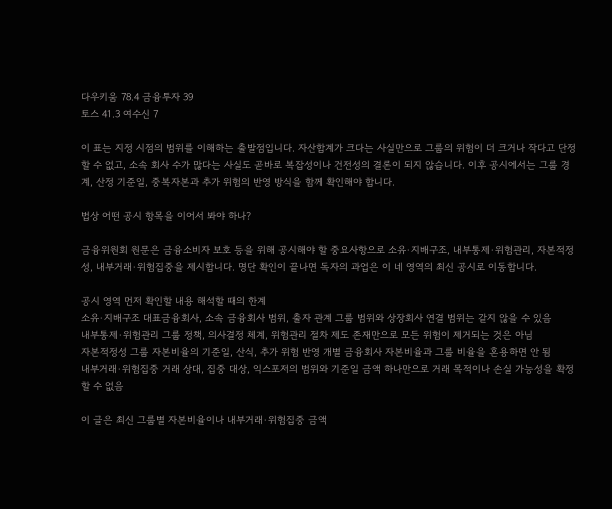다우키움 78.4 금융투자 39
토스 41.3 여수신 7

이 표는 지정 시점의 범위를 이해하는 출발점입니다. 자산합계가 크다는 사실만으로 그룹의 위험이 더 크거나 작다고 단정할 수 없고, 소속 회사 수가 많다는 사실도 곧바로 복잡성이나 건전성의 결론이 되지 않습니다. 이후 공시에서는 그룹 경계, 산정 기준일, 중복자본과 추가 위험의 반영 방식을 함께 확인해야 합니다.

법상 어떤 공시 항목을 이어서 봐야 하나?

금융위원회 원문은 금융소비자 보호 등을 위해 공시해야 할 중요사항으로 소유·지배구조, 내부통제·위험관리, 자본적정성, 내부거래·위험집중을 제시합니다. 명단 확인이 끝나면 독자의 과업은 이 네 영역의 최신 공시로 이동합니다.

공시 영역 먼저 확인할 내용 해석할 때의 한계
소유·지배구조 대표금융회사, 소속 금융회사 범위, 출자 관계 그룹 범위와 상장회사 연결 범위는 같지 않을 수 있음
내부통제·위험관리 그룹 정책, 의사결정 체계, 위험관리 절차 제도 존재만으로 모든 위험이 제거되는 것은 아님
자본적정성 그룹 자본비율의 기준일, 산식, 추가 위험 반영 개별 금융회사 자본비율과 그룹 비율을 혼용하면 안 됨
내부거래·위험집중 거래 상대, 집중 대상, 익스포저의 범위와 기준일 금액 하나만으로 거래 목적이나 손실 가능성을 확정할 수 없음

이 글은 최신 그룹별 자본비율이나 내부거래·위험집중 금액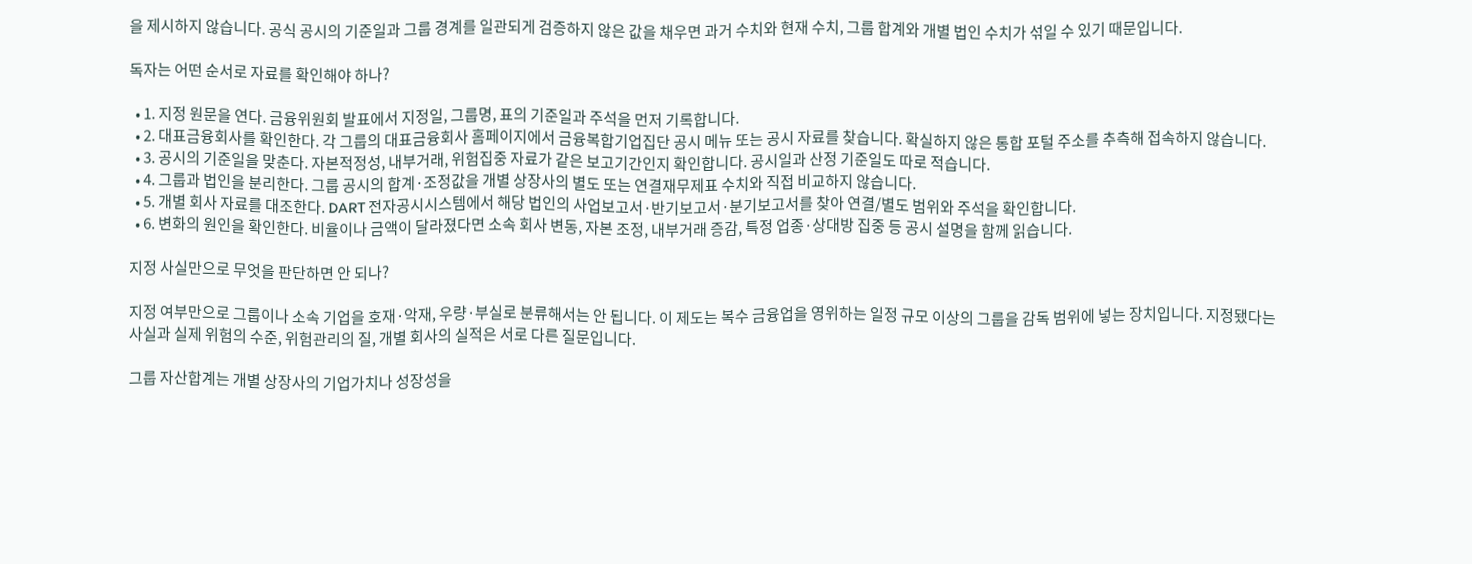을 제시하지 않습니다. 공식 공시의 기준일과 그룹 경계를 일관되게 검증하지 않은 값을 채우면 과거 수치와 현재 수치, 그룹 합계와 개별 법인 수치가 섞일 수 있기 때문입니다.

독자는 어떤 순서로 자료를 확인해야 하나?

  • 1. 지정 원문을 연다. 금융위원회 발표에서 지정일, 그룹명, 표의 기준일과 주석을 먼저 기록합니다.
  • 2. 대표금융회사를 확인한다. 각 그룹의 대표금융회사 홈페이지에서 금융복합기업집단 공시 메뉴 또는 공시 자료를 찾습니다. 확실하지 않은 통합 포털 주소를 추측해 접속하지 않습니다.
  • 3. 공시의 기준일을 맞춘다. 자본적정성, 내부거래, 위험집중 자료가 같은 보고기간인지 확인합니다. 공시일과 산정 기준일도 따로 적습니다.
  • 4. 그룹과 법인을 분리한다. 그룹 공시의 합계·조정값을 개별 상장사의 별도 또는 연결재무제표 수치와 직접 비교하지 않습니다.
  • 5. 개별 회사 자료를 대조한다. DART 전자공시시스템에서 해당 법인의 사업보고서·반기보고서·분기보고서를 찾아 연결/별도 범위와 주석을 확인합니다.
  • 6. 변화의 원인을 확인한다. 비율이나 금액이 달라졌다면 소속 회사 변동, 자본 조정, 내부거래 증감, 특정 업종·상대방 집중 등 공시 설명을 함께 읽습니다.

지정 사실만으로 무엇을 판단하면 안 되나?

지정 여부만으로 그룹이나 소속 기업을 호재·악재, 우량·부실로 분류해서는 안 됩니다. 이 제도는 복수 금융업을 영위하는 일정 규모 이상의 그룹을 감독 범위에 넣는 장치입니다. 지정됐다는 사실과 실제 위험의 수준, 위험관리의 질, 개별 회사의 실적은 서로 다른 질문입니다.

그룹 자산합계는 개별 상장사의 기업가치나 성장성을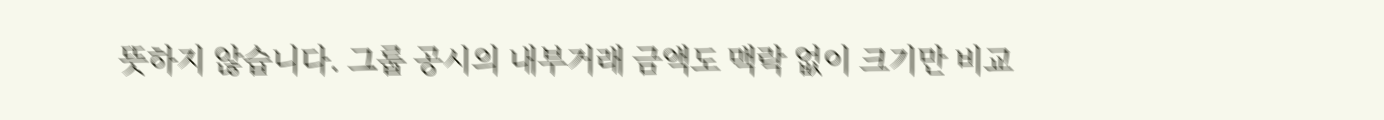뜻하지 않습니다. 그룹 공시의 내부거래 금액도 맥락 없이 크기만 비교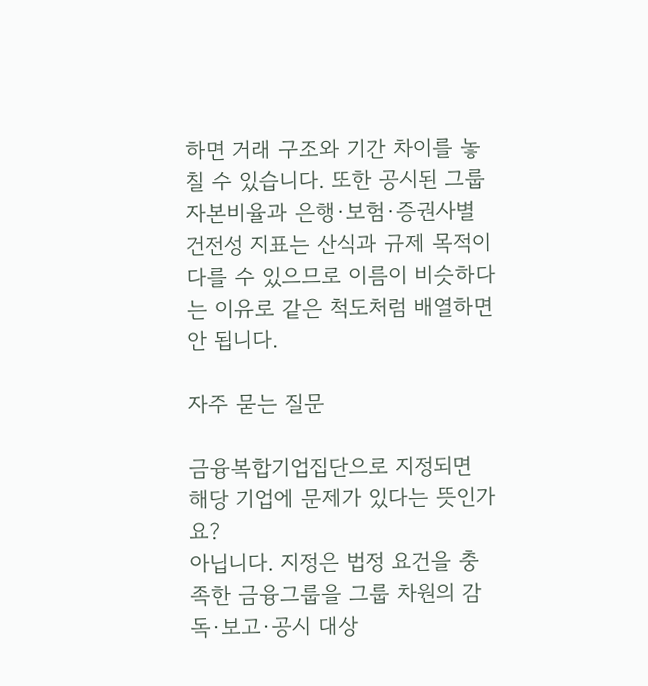하면 거래 구조와 기간 차이를 놓칠 수 있습니다. 또한 공시된 그룹 자본비율과 은행·보험·증권사별 건전성 지표는 산식과 규제 목적이 다를 수 있으므로 이름이 비슷하다는 이유로 같은 척도처럼 배열하면 안 됩니다.

자주 묻는 질문

금융복합기업집단으로 지정되면 해당 기업에 문제가 있다는 뜻인가요?
아닙니다. 지정은 법정 요건을 충족한 금융그룹을 그룹 차원의 감독·보고·공시 대상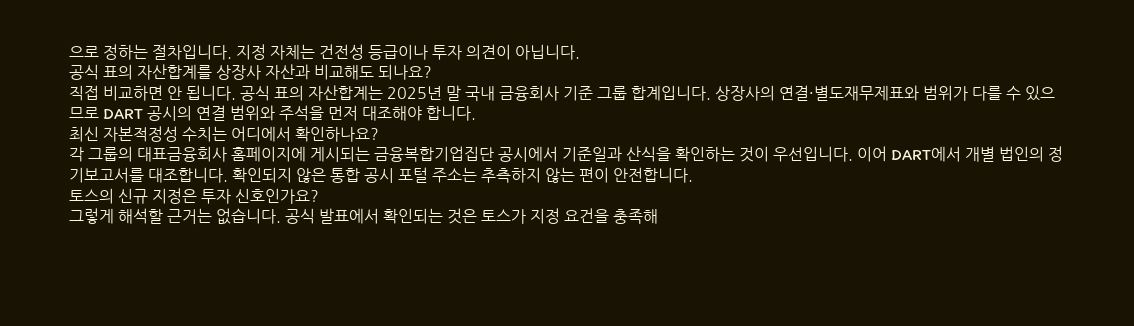으로 정하는 절차입니다. 지정 자체는 건전성 등급이나 투자 의견이 아닙니다.
공식 표의 자산합계를 상장사 자산과 비교해도 되나요?
직접 비교하면 안 됩니다. 공식 표의 자산합계는 2025년 말 국내 금융회사 기준 그룹 합계입니다. 상장사의 연결·별도재무제표와 범위가 다를 수 있으므로 DART 공시의 연결 범위와 주석을 먼저 대조해야 합니다.
최신 자본적정성 수치는 어디에서 확인하나요?
각 그룹의 대표금융회사 홈페이지에 게시되는 금융복합기업집단 공시에서 기준일과 산식을 확인하는 것이 우선입니다. 이어 DART에서 개별 법인의 정기보고서를 대조합니다. 확인되지 않은 통합 공시 포털 주소는 추측하지 않는 편이 안전합니다.
토스의 신규 지정은 투자 신호인가요?
그렇게 해석할 근거는 없습니다. 공식 발표에서 확인되는 것은 토스가 지정 요건을 충족해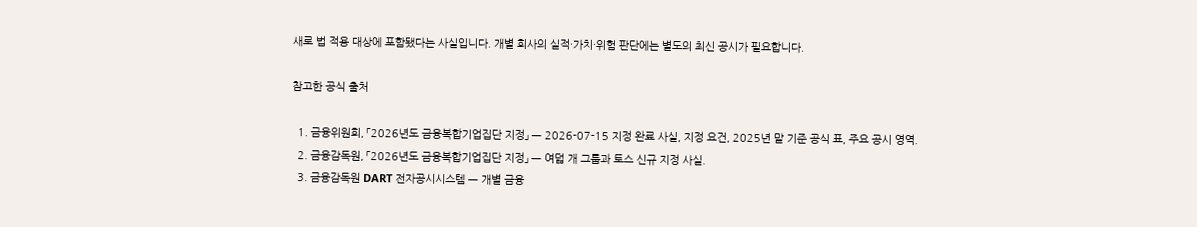새로 법 적용 대상에 포함됐다는 사실입니다. 개별 회사의 실적·가치·위험 판단에는 별도의 최신 공시가 필요합니다.

참고한 공식 출처

  1. 금융위원회, 「2026년도 금융복합기업집단 지정」 — 2026-07-15 지정 완료 사실, 지정 요건, 2025년 말 기준 공식 표, 주요 공시 영역.
  2. 금융감독원, 「2026년도 금융복합기업집단 지정」 — 여덟 개 그룹과 토스 신규 지정 사실.
  3. 금융감독원 DART 전자공시시스템 — 개별 금융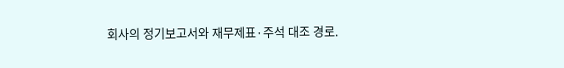회사의 정기보고서와 재무제표·주석 대조 경로.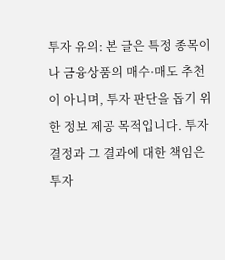투자 유의: 본 글은 특정 종목이나 금융상품의 매수·매도 추천이 아니며, 투자 판단을 돕기 위한 정보 제공 목적입니다. 투자 결정과 그 결과에 대한 책임은 투자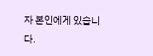자 본인에게 있습니다.